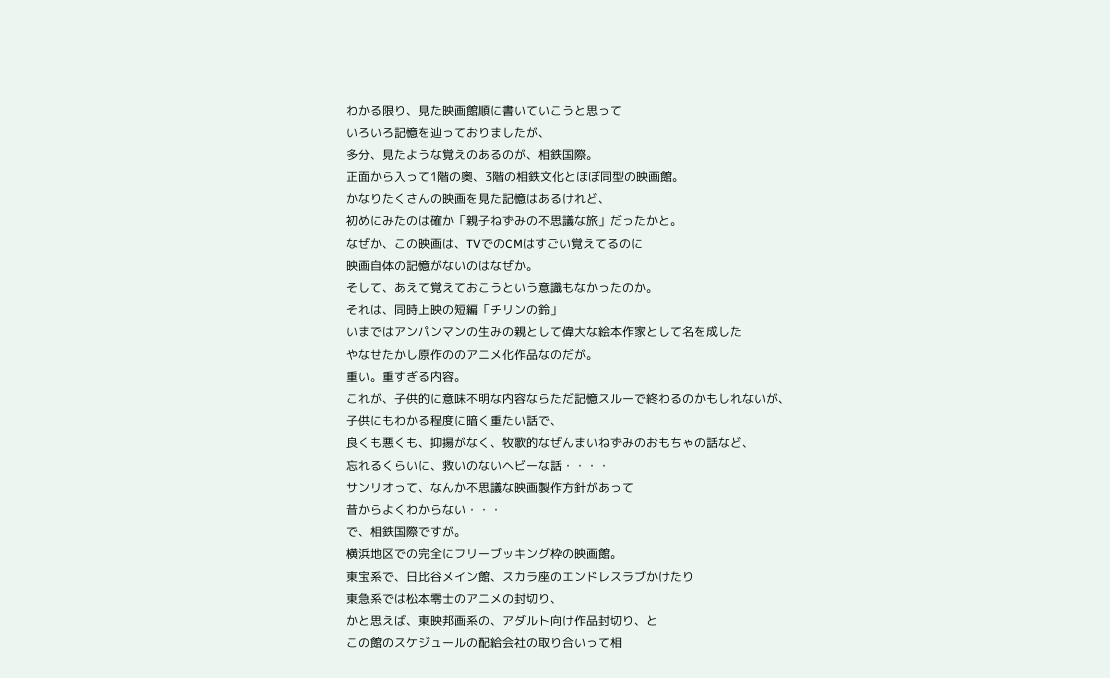わかる限り、見た映画館順に書いていこうと思って
いろいろ記憶を辿っておりましたが、
多分、見たような覚えのあるのが、相鉄国際。
正面から入って1階の奥、3階の相鉄文化とほぼ同型の映画館。
かなりたくさんの映画を見た記憶はあるけれど、
初めにみたのは確か「親子ねずみの不思議な旅」だったかと。
なぜか、この映画は、TVでのCMはすごい覚えてるのに
映画自体の記憶がないのはなぜか。
そして、あえて覚えておこうという意識もなかったのか。
それは、同時上映の短編「チリンの鈴」
いまではアンパンマンの生みの親として偉大な絵本作家として名を成した
やなせたかし原作ののアニメ化作品なのだが。
重い。重すぎる内容。
これが、子供的に意味不明な内容ならただ記憶スルーで終わるのかもしれないが、
子供にもわかる程度に暗く重たい話で、
良くも悪くも、抑揚がなく、牧歌的なぜんまいねずみのおもちゃの話など、
忘れるくらいに、救いのないヘビーな話・・・・
サンリオって、なんか不思議な映画製作方針があって
昔からよくわからない・・・
で、相鉄国際ですが。
横浜地区での完全にフリーブッキング枠の映画館。
東宝系で、日比谷メイン館、スカラ座のエンドレスラブかけたり
東急系では松本零士のアニメの封切り、
かと思えば、東映邦画系の、アダルト向け作品封切り、と
この館のスケジュールの配給会社の取り合いって相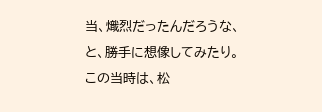当、熾烈だったんだろうな、
と、勝手に想像してみたり。
この当時は、松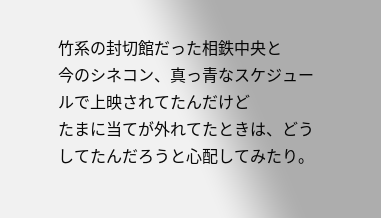竹系の封切館だった相鉄中央と
今のシネコン、真っ青なスケジュールで上映されてたんだけど
たまに当てが外れてたときは、どうしてたんだろうと心配してみたり。